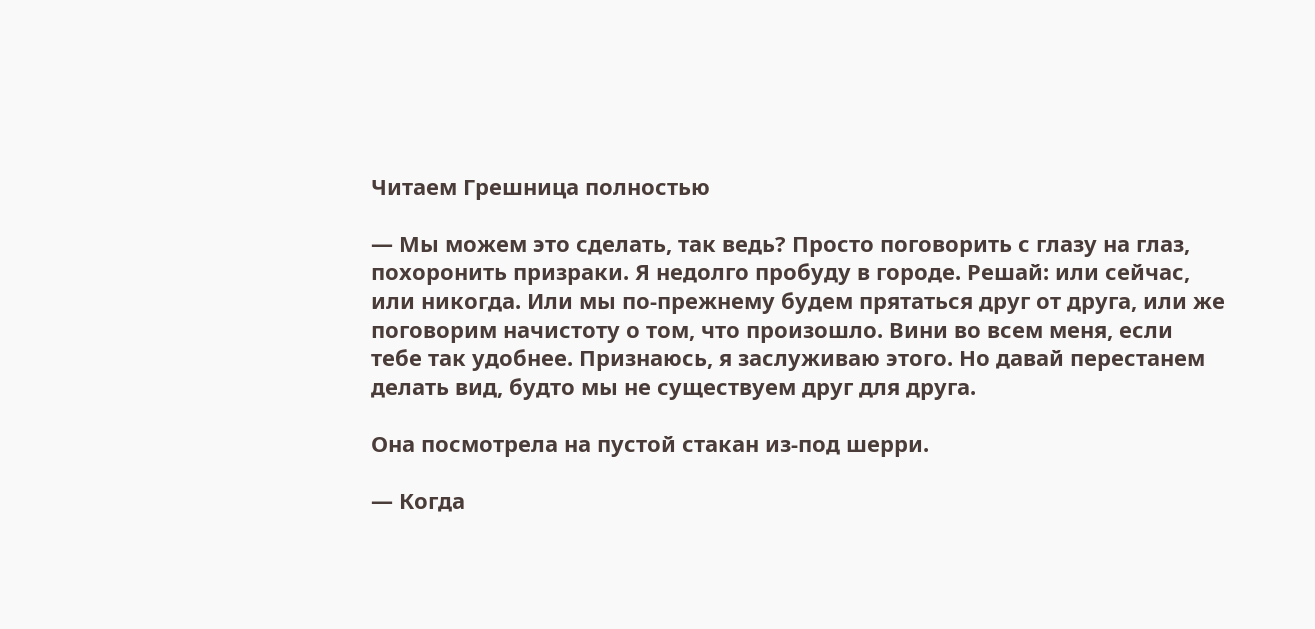Читаем Грешница полностью

— Мы можем это сделать, так ведь? Просто поговорить с глазу на глаз, похоронить призраки. Я недолго пробуду в городе. Решай: или сейчас, или никогда. Или мы по-прежнему будем прятаться друг от друга, или же поговорим начистоту о том, что произошло. Вини во всем меня, если тебе так удобнее. Признаюсь, я заслуживаю этого. Но давай перестанем делать вид, будто мы не существуем друг для друга.

Она посмотрела на пустой стакан из-под шерри.

— Когда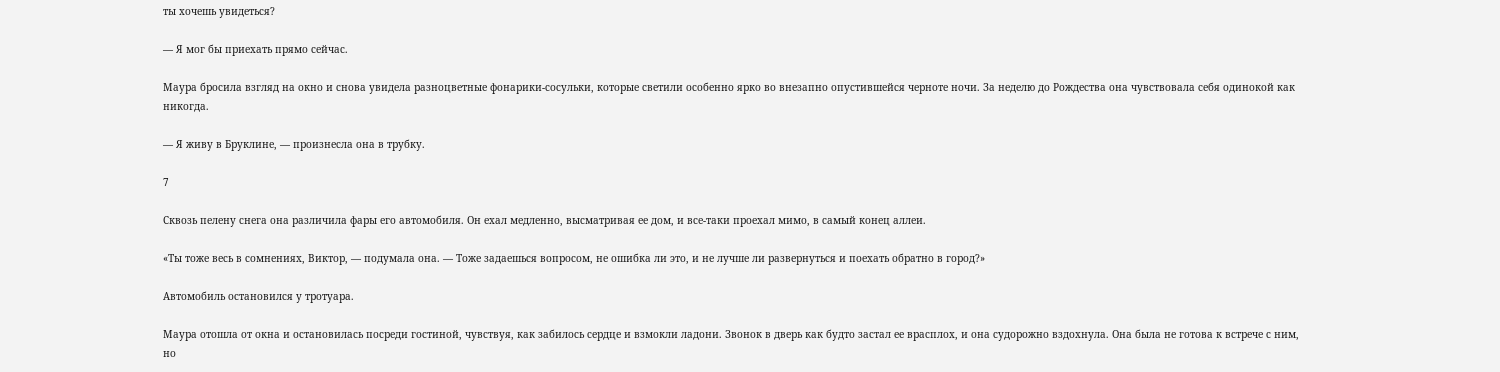ты хочешь увидеться?

— Я мог бы приехать прямо сейчас.

Маура бросила взгляд на окно и снова увидела разноцветные фонарики-сосульки, которые светили особенно ярко во внезапно опустившейся черноте ночи. За неделю до Рождества она чувствовала себя одинокой как никогда.

— Я живу в Бруклине, — произнесла она в трубку.

7

Сквозь пелену снега она различила фары его автомобиля. Он ехал медленно, высматривая ее дом, и все-таки проехал мимо, в самый конец аллеи.

«Ты тоже весь в сомнениях, Виктор, — подумала она. — Тоже задаешься вопросом, не ошибка ли это, и не лучше ли развернуться и поехать обратно в город?»

Автомобиль остановился у тротуара.

Маура отошла от окна и остановилась посреди гостиной, чувствуя, как забилось сердце и взмокли ладони. Звонок в дверь как будто застал ее врасплох, и она судорожно вздохнула. Она была не готова к встрече с ним, но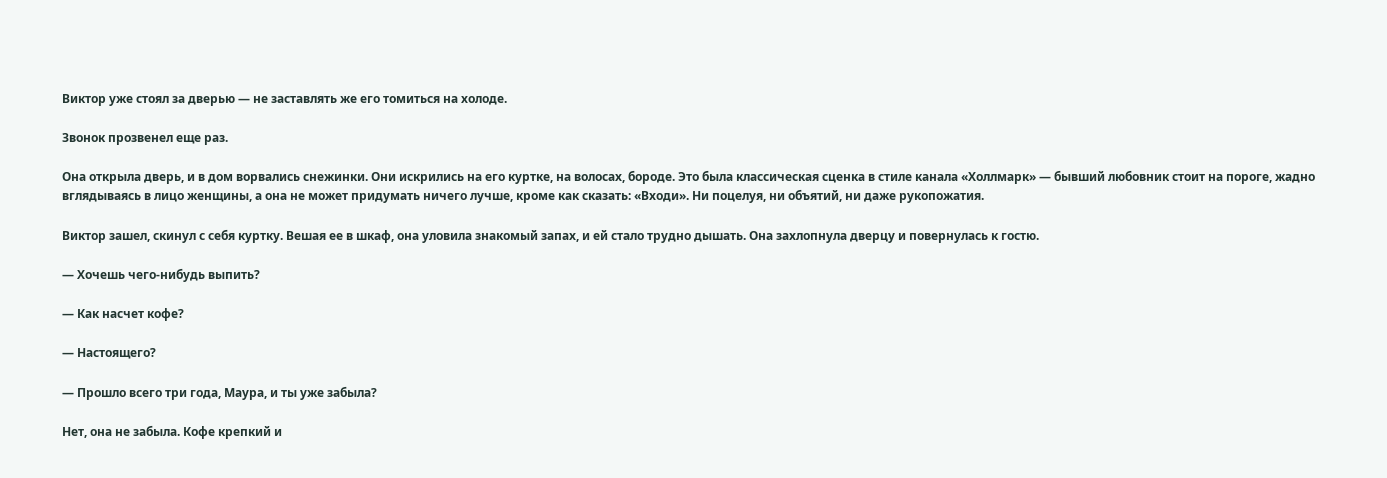Виктор уже стоял за дверью — не заставлять же его томиться на холоде.

Звонок прозвенел еще раз.

Она открыла дверь, и в дом ворвались снежинки. Они искрились на его куртке, на волосах, бороде. Это была классическая сценка в стиле канала «Холлмарк» — бывший любовник стоит на пороге, жадно вглядываясь в лицо женщины, а она не может придумать ничего лучше, кроме как сказать: «Входи». Ни поцелуя, ни объятий, ни даже рукопожатия.

Виктор зашел, скинул с себя куртку. Вешая ее в шкаф, она уловила знакомый запах, и ей стало трудно дышать. Она захлопнула дверцу и повернулась к гостю.

— Хочешь чего-нибудь выпить?

— Как насчет кофе?

— Настоящего?

— Прошло всего три года, Маура, и ты уже забыла?

Нет, она не забыла. Кофе крепкий и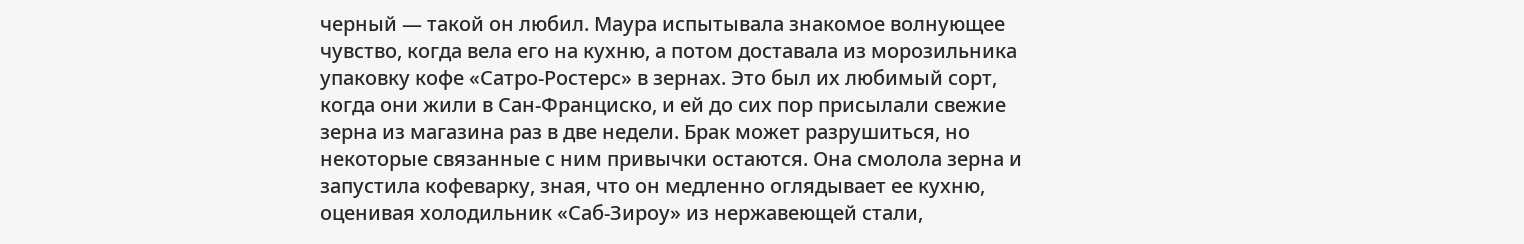черный — такой он любил. Маура испытывала знакомое волнующее чувство, когда вела его на кухню, а потом доставала из морозильника упаковку кофе «Сатро-Ростерс» в зернах. Это был их любимый сорт, когда они жили в Сан-Франциско, и ей до сих пор присылали свежие зерна из магазина раз в две недели. Брак может разрушиться, но некоторые связанные с ним привычки остаются. Она смолола зерна и запустила кофеварку, зная, что он медленно оглядывает ее кухню, оценивая холодильник «Саб-Зироу» из нержавеющей стали,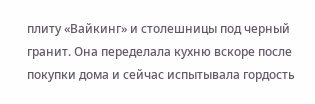плиту «Вайкинг» и столешницы под черный гранит. Она переделала кухню вскоре после покупки дома и сейчас испытывала гордость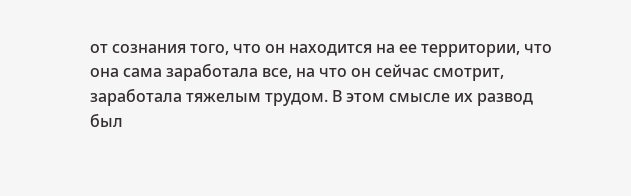от сознания того, что он находится на ее территории, что она сама заработала все, на что он сейчас смотрит, заработала тяжелым трудом. В этом смысле их развод был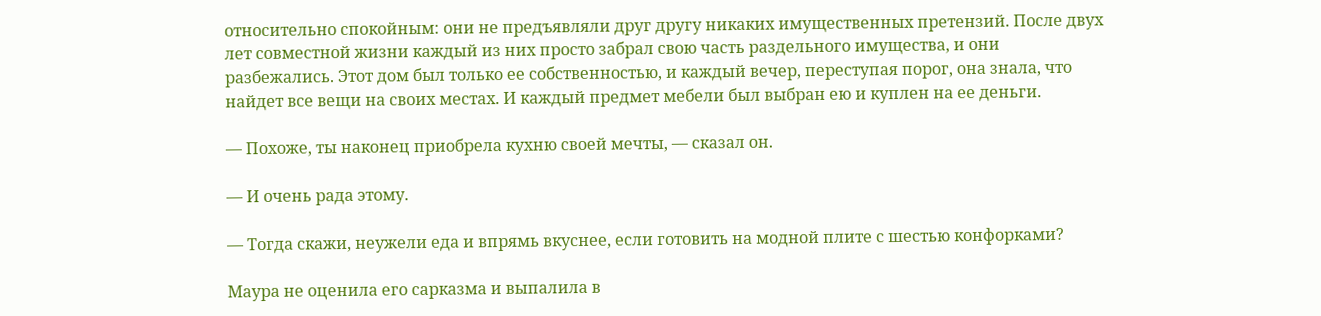относительно спокойным: они не предъявляли друг другу никаких имущественных претензий. После двух лет совместной жизни каждый из них просто забрал свою часть раздельного имущества, и они разбежались. Этот дом был только ее собственностью, и каждый вечер, переступая порог, она знала, что найдет все вещи на своих местах. И каждый предмет мебели был выбран ею и куплен на ее деньги.

— Похоже, ты наконец приобрела кухню своей мечты, — сказал он.

— И очень рада этому.

— Тогда скажи, неужели еда и впрямь вкуснее, если готовить на модной плите с шестью конфорками?

Маура не оценила его сарказма и выпалила в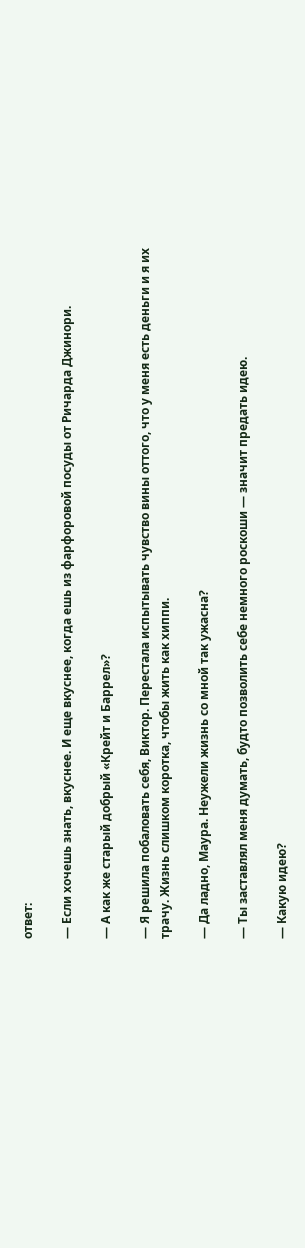ответ:

— Если хочешь знать, вкуснее. И еще вкуснее, когда ешь из фарфоровой посуды от Ричарда Джинори.

— А как же старый добрый «Крейт и Баррел»?

— Я решила побаловать себя, Виктор. Перестала испытывать чувство вины оттого, что у меня есть деньги и я их трачу. Жизнь слишком коротка, чтобы жить как хиппи.

— Да ладно, Маура. Неужели жизнь со мной так ужасна?

— Ты заставлял меня думать, будто позволить себе немного роскоши — значит предать идею.

— Какую идею?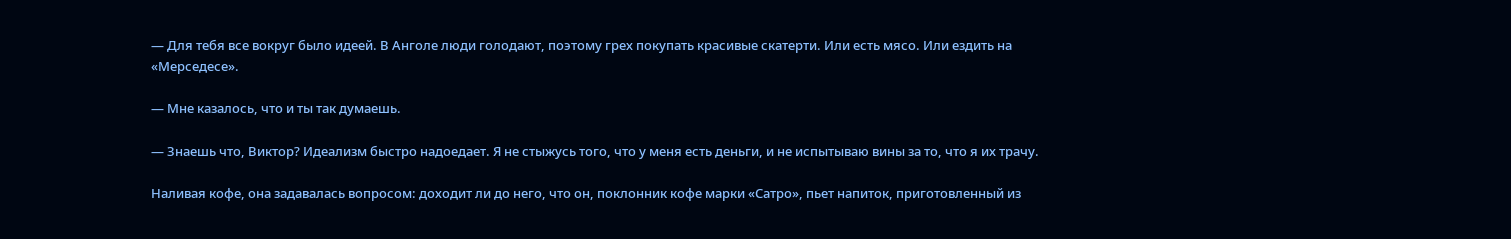— Для тебя все вокруг было идеей. В Анголе люди голодают, поэтому грех покупать красивые скатерти. Или есть мясо. Или ездить на «Мерседесе».

— Мне казалось, что и ты так думаешь.

— Знаешь что, Виктор? Идеализм быстро надоедает. Я не стыжусь того, что у меня есть деньги, и не испытываю вины за то, что я их трачу.

Наливая кофе, она задавалась вопросом: доходит ли до него, что он, поклонник кофе марки «Сатро», пьет напиток, приготовленный из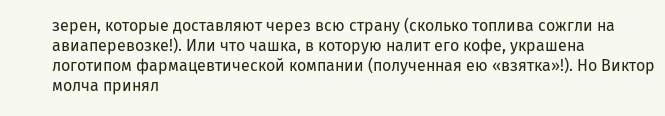зерен, которые доставляют через всю страну (сколько топлива сожгли на авиаперевозке!). Или что чашка, в которую налит его кофе, украшена логотипом фармацевтической компании (полученная ею «взятка»!). Но Виктор молча принял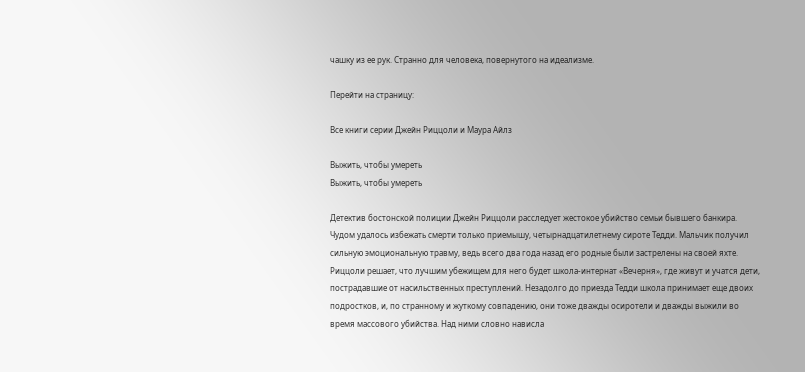чашку из ее рук. Странно для человека, повернутого на идеализме.

Перейти на страницу:

Все книги серии Джейн Риццоли и Маура Айлз

Выжить, чтобы умереть
Выжить, чтобы умереть

Детектив бостонской полиции Джейн Риццоли расследует жестокое убийство семьи бывшего банкира. Чудом удалось избежать смерти только приемышу, четырнадцатилетнему сироте Тедди. Мальчик получил сильную эмоциональную травму, ведь всего два года назад его родные были застрелены на своей яхте. Риццоли решает, что лучшим убежищем для него будет школа-интернат «Вечерня», где живут и учатся дети, пострадавшие от насильственных преступлений. Незадолго до приезда Тедди школа принимает еще двоих подростков, и, по странному и жуткому совпадению, они тоже дважды осиротели и дважды выжили во время массового убийства. Над ними словно нависла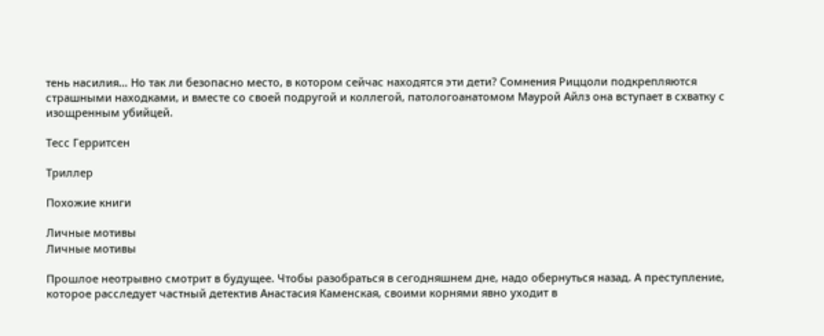тень насилия… Но так ли безопасно место, в котором сейчас находятся эти дети? Сомнения Риццоли подкрепляются страшными находками, и вместе со своей подругой и коллегой, патологоанатомом Маурой Айлз она вступает в схватку с изощренным убийцей.

Тесс Герритсен

Триллер

Похожие книги

Личные мотивы
Личные мотивы

Прошлое неотрывно смотрит в будущее. Чтобы разобраться в сегодняшнем дне, надо обернуться назад. А преступление, которое расследует частный детектив Анастасия Каменская, своими корнями явно уходит в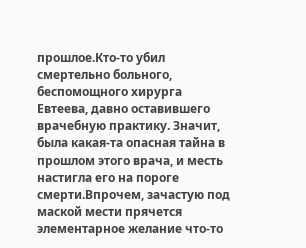прошлое.Кто-то убил смертельно больного, беспомощного хирурга Евтеева, давно оставившего врачебную практику. Значит, была какая-та опасная тайна в прошлом этого врача, и месть настигла его на пороге смерти.Впрочем, зачастую под маской мести прячется элементарное желание что-то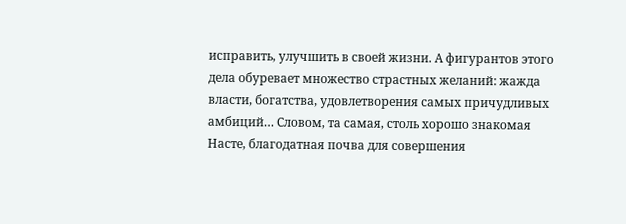исправить, улучшить в своей жизни. А фигурантов этого дела обуревает множество страстных желаний: жажда власти, богатства, удовлетворения самых причудливых амбиций… Словом, та самая, столь хорошо знакомая Насте, благодатная почва для совершения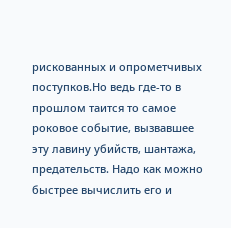рискованных и опрометчивых поступков.Но ведь где-то в прошлом таится то самое роковое событие, вызвавшее эту лавину убийств, шантажа, предательств. Надо как можно быстрее вычислить его и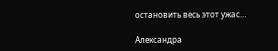остановить весь этот ужас…

Александра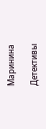Маринина

Детективы